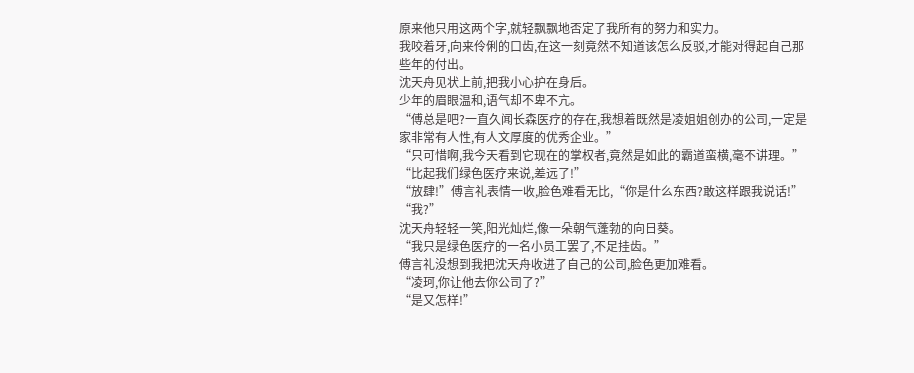原来他只用这两个字,就轻飘飘地否定了我所有的努力和实力。
我咬着牙,向来伶俐的口齿,在这一刻竟然不知道该怎么反驳,才能对得起自己那些年的付出。
沈天舟见状上前,把我小心护在身后。
少年的眉眼温和,语气却不卑不亢。
“傅总是吧?一直久闻长森医疗的存在,我想着既然是凌姐姐创办的公司,一定是家非常有人性,有人文厚度的优秀企业。”
“只可惜啊,我今天看到它现在的掌权者,竟然是如此的霸道蛮横,毫不讲理。”
“比起我们绿色医疗来说,差远了!”
“放肆!”傅言礼表情一收,脸色难看无比,“你是什么东西?敢这样跟我说话!”
“我?”
沈天舟轻轻一笑,阳光灿烂,像一朵朝气蓬勃的向日葵。
“我只是绿色医疗的一名小员工罢了,不足挂齿。”
傅言礼没想到我把沈天舟收进了自己的公司,脸色更加难看。
“凌珂,你让他去你公司了?”
“是又怎样!”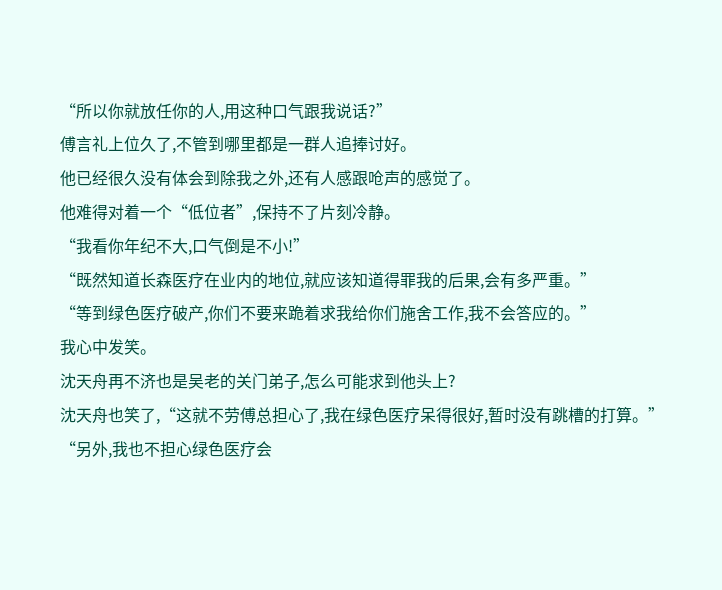“所以你就放任你的人,用这种口气跟我说话?”
傅言礼上位久了,不管到哪里都是一群人追捧讨好。
他已经很久没有体会到除我之外,还有人感跟呛声的感觉了。
他难得对着一个“低位者”,保持不了片刻冷静。
“我看你年纪不大,口气倒是不小!”
“既然知道长森医疗在业内的地位,就应该知道得罪我的后果,会有多严重。”
“等到绿色医疗破产,你们不要来跪着求我给你们施舍工作,我不会答应的。”
我心中发笑。
沈天舟再不济也是吴老的关门弟子,怎么可能求到他头上?
沈天舟也笑了,“这就不劳傅总担心了,我在绿色医疗呆得很好,暂时没有跳槽的打算。”
“另外,我也不担心绿色医疗会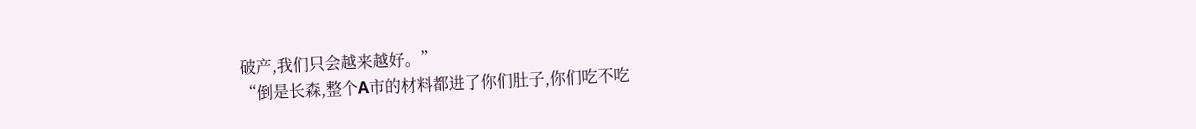破产,我们只会越来越好。”
“倒是长森,整个A市的材料都进了你们肚子,你们吃不吃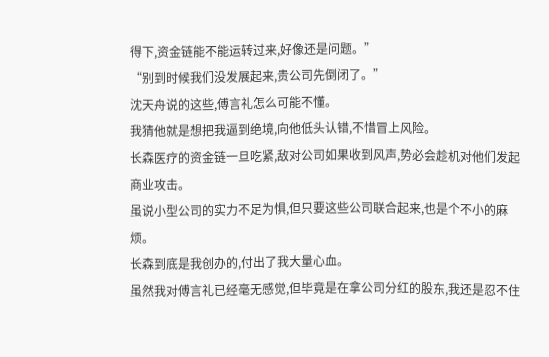得下,资金链能不能运转过来,好像还是问题。”
“别到时候我们没发展起来,贵公司先倒闭了。”
沈天舟说的这些,傅言礼怎么可能不懂。
我猜他就是想把我逼到绝境,向他低头认错,不惜冒上风险。
长森医疗的资金链一旦吃紧,敌对公司如果收到风声,势必会趁机对他们发起商业攻击。
虽说小型公司的实力不足为惧,但只要这些公司联合起来,也是个不小的麻烦。
长森到底是我创办的,付出了我大量心血。
虽然我对傅言礼已经毫无感觉,但毕竟是在拿公司分红的股东,我还是忍不住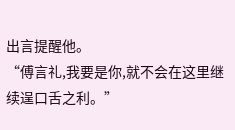出言提醒他。
“傅言礼,我要是你,就不会在这里继续逞口舌之利。”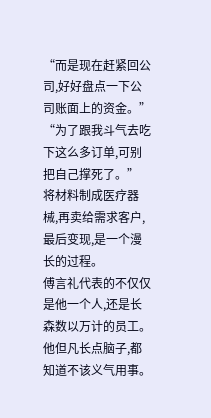“而是现在赶紧回公司,好好盘点一下公司账面上的资金。”
“为了跟我斗气去吃下这么多订单,可别把自己撑死了。”
将材料制成医疗器械,再卖给需求客户,最后变现,是一个漫长的过程。
傅言礼代表的不仅仅是他一个人,还是长森数以万计的员工。
他但凡长点脑子,都知道不该义气用事。